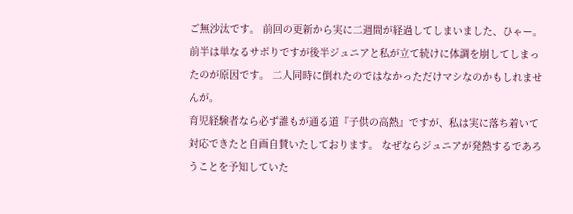ご無沙汰です。 前回の更新から実に二週間が経過してしまいました、ひゃー。 前半は単なるサボりですが後半ジュニアと私が立て続けに体調を崩してしまったのが原因です。 二人同時に倒れたのではなかっただけマシなのかもしれませんが。
育児経験者なら必ず誰もが通る道『子供の高熱』ですが、私は実に落ち着いて対応できたと自画自賛いたしております。 なぜならジュニアが発熱するであろうことを予知していた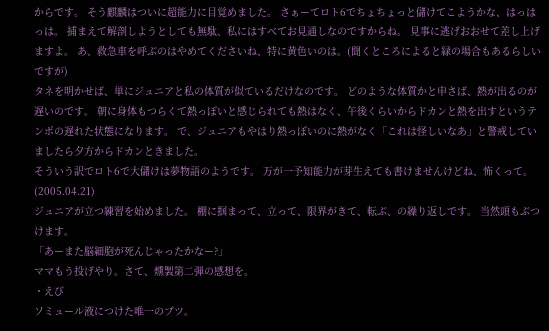からです。 そう麒麟はついに超能力に目覚めました。 さぁーてロト6でちょちょっと儲けてこようかな、はっはっは。 捕まえて解剖しようとしても無駄、私にはすべてお見通しなのですからね。 見事に逃げおおせて差し上げますよ。 あ、救急車を呼ぶのはやめてくださいね、特に黄色いのは。(聞くところによると緑の場合もあるらしいですが)
タネを明かせば、単にジュニアと私の体質が似ているだけなのです。 どのような体質かと申さば、熱が出るのが遅いのです。 朝に身体もつらくて熱っぽいと感じられても熱はなく、午後くらいからドカンと熱を出すというテンポの遅れた状態になります。 で、ジュニアもやはり熱っぽいのに熱がなく「これは怪しいなあ」と警戒していましたら夕方からドカンときました。
そういう訳でロト6で大儲けは夢物語のようです。 万が一予知能力が芽生えても書けませんけどね、怖くって。
(2005.04.21)
ジュニアが立つ練習を始めました。 棚に掴まって、立って、限界がきて、転ぶ、の繰り返しです。 当然頭もぶつけます。
「あーまた脳細胞が死んじゃったかなー?」
ママもう投げやり。さて、燻製第二弾の感想を。
・えび
ソミュール液につけた唯一のブツ。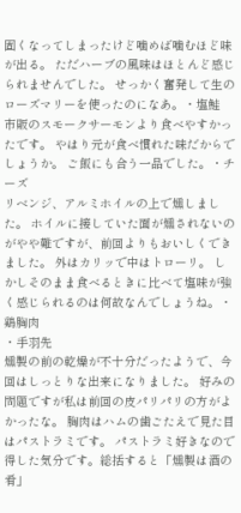固くなってしまったけど噛めば噛むほど味が出る。 ただハーブの風味はほとんど感じられませんでした。 せっかく奮発して生のローズマリーを使ったのになあ。・塩鮭
市販のスモークサーモンより食べやすかったです。 やはり元が食べ慣れた味だからでしょうか。 ご飯にも合う一品でした。・チーズ
リベンジ、アルミホイルの上で燻しました。 ホイルに接していた面が燻されないのがやや難ですが、前回よりもおいしくできました。 外はカリッで中はトローリ。 しかしそのまま食べるときに比べて塩味が強く感じられるのは何故なんでしょうね。・鶏胸肉
・手羽先
燻製の前の乾燥が不十分だったようで、今回はしっとりな出来になりました。 好みの問題ですが私は前回の皮パリパリの方がよかったな。 胸肉はハムの歯ごたえで見た目はパストラミです。 パストラミ好きなので得した気分です。総括すると「燻製は酒の肴」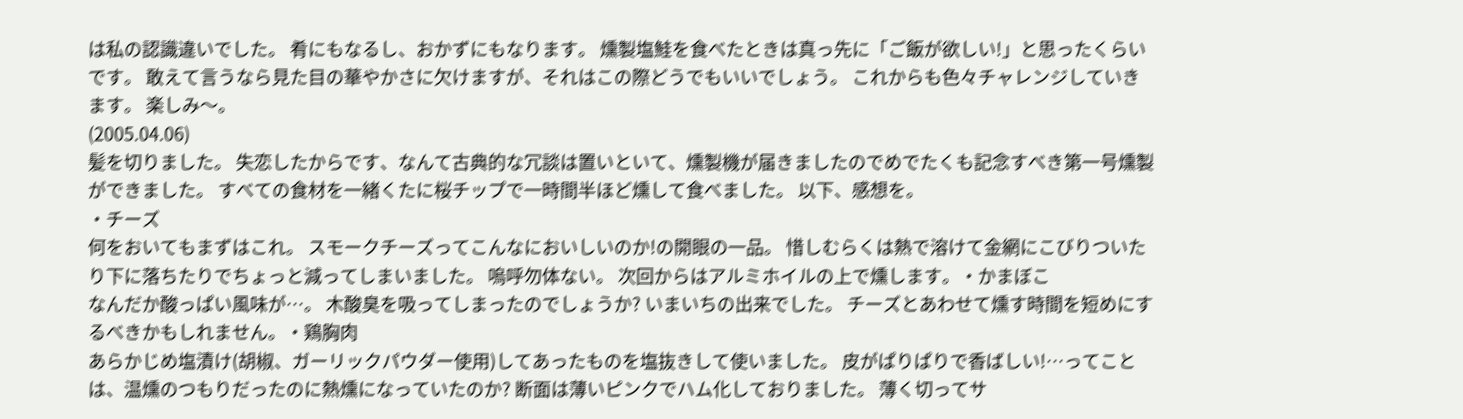は私の認識違いでした。 肴にもなるし、おかずにもなります。 燻製塩鮭を食べたときは真っ先に「ご飯が欲しい!」と思ったくらいです。 敢えて言うなら見た目の華やかさに欠けますが、それはこの際どうでもいいでしょう。 これからも色々チャレンジしていきます。 楽しみ〜。
(2005.04.06)
髪を切りました。 失恋したからです、なんて古典的な冗談は置いといて、燻製機が届きましたのでめでたくも記念すべき第一号燻製ができました。 すべての食材を一緒くたに桜チップで一時間半ほど燻して食べました。 以下、感想を。
・チーズ
何をおいてもまずはこれ。 スモークチーズってこんなにおいしいのか!の開眼の一品。 惜しむらくは熱で溶けて金網にこびりついたり下に落ちたりでちょっと減ってしまいました。 嗚呼勿体ない。 次回からはアルミホイルの上で燻します。・かまぼこ
なんだか酸っぱい風味が…。 木酸臭を吸ってしまったのでしょうか? いまいちの出来でした。 チーズとあわせて燻す時間を短めにするべきかもしれません。・鶏胸肉
あらかじめ塩漬け(胡椒、ガーリックパウダー使用)してあったものを塩抜きして使いました。 皮がぱりぱりで香ばしい!…ってことは、温燻のつもりだったのに熱燻になっていたのか? 断面は薄いピンクでハム化しておりました。 薄く切ってサ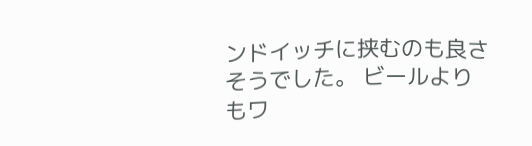ンドイッチに挟むのも良さそうでした。 ビールよりもワ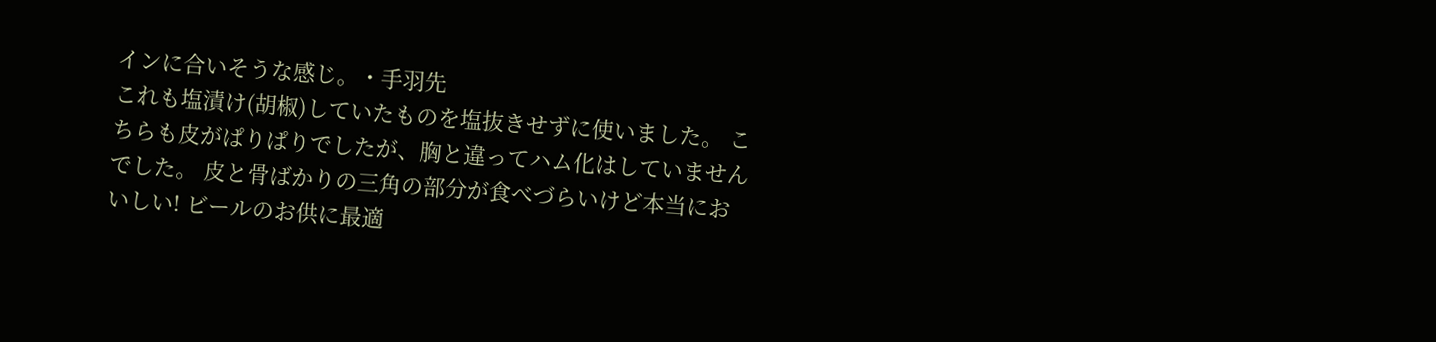インに合いそうな感じ。・手羽先
これも塩漬け(胡椒)していたものを塩抜きせずに使いました。 こちらも皮がぱりぱりでしたが、胸と違ってハム化はしていませんでした。 皮と骨ばかりの三角の部分が食べづらいけど本当においしい! ビールのお供に最適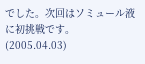でした。次回はソミュール液に初挑戦です。
(2005.04.03)